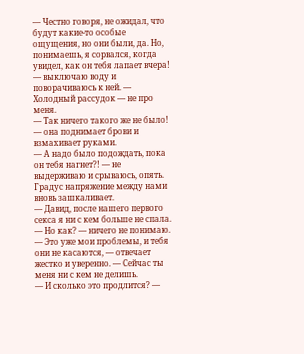— Честно говоря, не ожидал, что будут какие-то особые ощущения, но они были, да. Но, понимаешь, я сорвался, когда увидел, как он тебя лапает вчера! — выключаю воду и поворачиваюсь к ней. — Холодный рассудок — не про меня.
— Так ничего такого же не было! — она поднимает брови и взмахивает руками.
— А надо было подождать, пока он тебя нагнет?! — не выдерживаю и срываюсь, опять. Градус напряжение между нами вновь зашкаливает.
— Давид, после нашего первого секса я ни с кем больше не спала.
— Но как? — ничего не понимаю.
— Это уже мои проблемы, и тебя они не касаются, — отвечает жестко и уверенно. — Сейчас ты меня ни с кем не делишь.
— И сколько это продлится? —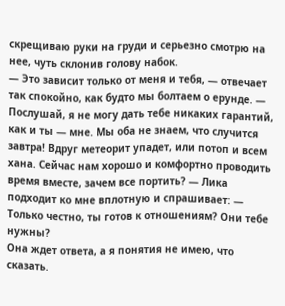скрещиваю руки на груди и серьезно смотрю на нее, чуть склонив голову набок.
— Это зависит только от меня и тебя, — отвечает так спокойно, как будто мы болтаем о ерунде. — Послушай, я не могу дать тебе никаких гарантий, как и ты — мне. Мы оба не знаем, что случится завтра! Вдруг метеорит упадет, или потоп и всем хана. Сейчас нам хорошо и комфортно проводить время вместе, зачем все портить? — Лика подходит ко мне вплотную и спрашивает: — Только честно, ты готов к отношениям? Они тебе нужны?
Она ждет ответа, а я понятия не имею, что сказать.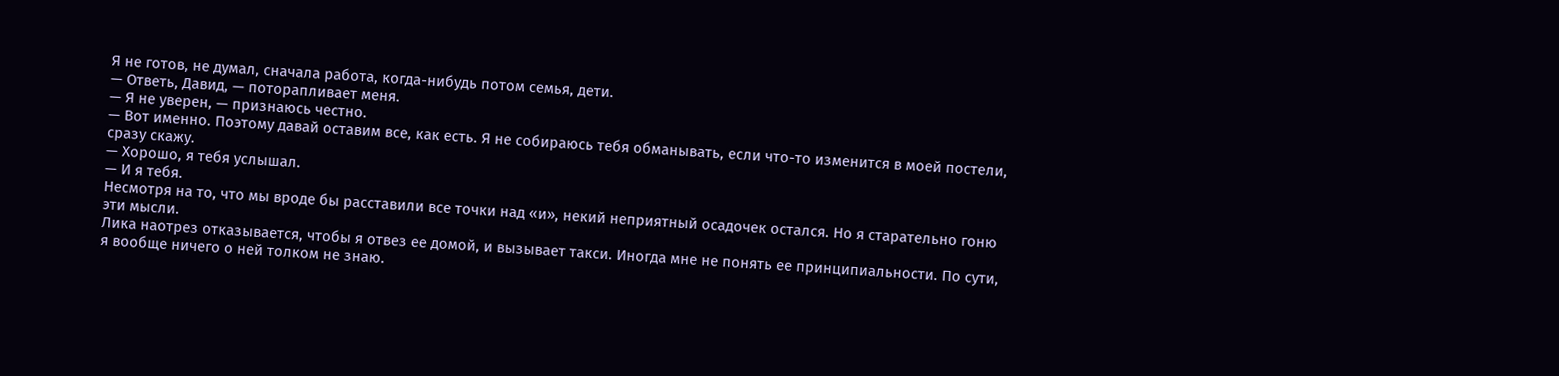Я не готов, не думал, сначала работа, когда-нибудь потом семья, дети.
— Ответь, Давид, — поторапливает меня.
— Я не уверен, — признаюсь честно.
— Вот именно. Поэтому давай оставим все, как есть. Я не собираюсь тебя обманывать, если что-то изменится в моей постели, сразу скажу.
— Хорошо, я тебя услышал.
— И я тебя.
Несмотря на то, что мы вроде бы расставили все точки над «и», некий неприятный осадочек остался. Но я старательно гоню эти мысли.
Лика наотрез отказывается, чтобы я отвез ее домой, и вызывает такси. Иногда мне не понять ее принципиальности. По сути, я вообще ничего о ней толком не знаю.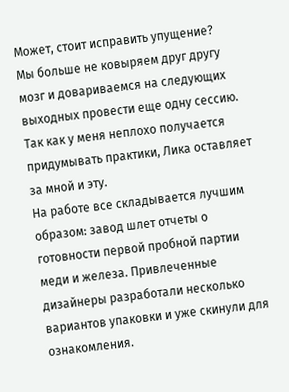Может, стоит исправить упущение?
Мы больше не ковыряем друг другу мозг и довариваемся на следующих выходных провести еще одну сессию. Так как у меня неплохо получается придумывать практики, Лика оставляет за мной и эту.
На работе все складывается лучшим образом: завод шлет отчеты о готовности первой пробной партии меди и железа. Привлеченные дизайнеры разработали несколько вариантов упаковки и уже скинули для ознакомления.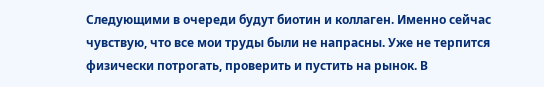Следующими в очереди будут биотин и коллаген. Именно сейчас чувствую, что все мои труды были не напрасны. Уже не терпится физически потрогать, проверить и пустить на рынок. В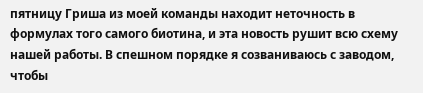пятницу Гриша из моей команды находит неточность в формулах того самого биотина, и эта новость рушит всю схему нашей работы. В спешном порядке я созваниваюсь с заводом, чтобы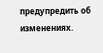предупредить об изменениях.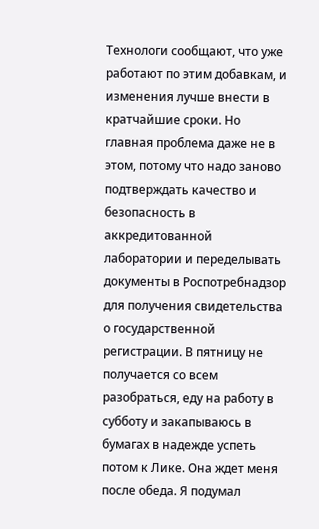Технологи сообщают, что уже работают по этим добавкам, и изменения лучше внести в кратчайшие сроки. Но главная проблема даже не в этом, потому что надо заново подтверждать качество и безопасность в аккредитованной лаборатории и переделывать документы в Роспотребнадзор для получения свидетельства о государственной регистрации. В пятницу не получается со всем разобраться, еду на работу в субботу и закапываюсь в бумагах в надежде успеть потом к Лике. Она ждет меня после обеда. Я подумал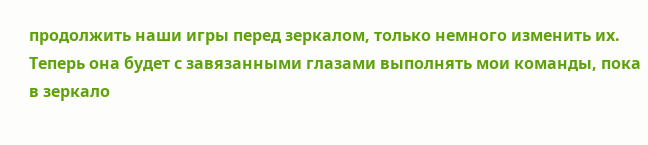продолжить наши игры перед зеркалом, только немного изменить их. Теперь она будет с завязанными глазами выполнять мои команды, пока в зеркало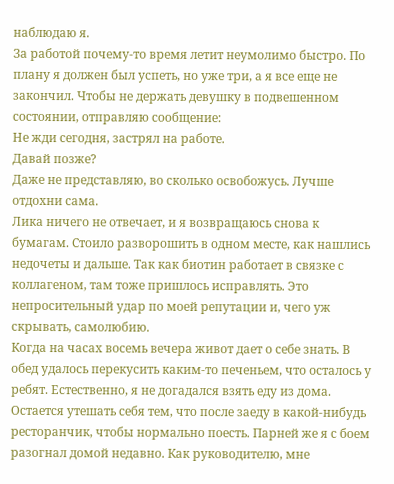наблюдаю я.
За работой почему-то время летит неумолимо быстро. По плану я должен был успеть, но уже три, а я все еще не закончил. Чтобы не держать девушку в подвешенном состоянии, отправляю сообщение:
Не жди сегодня, застрял на работе.
Давай позже?
Даже не представляю, во сколько освобожусь. Лучше отдохни сама.
Лика ничего не отвечает, и я возвращаюсь снова к бумагам. Стоило разворошить в одном месте, как нашлись недочеты и дальше. Так как биотин работает в связке с коллагеном, там тоже пришлось исправлять. Это непросительный удар по моей репутации и, чего уж скрывать, самолюбию.
Когда на часах восемь вечера живот дает о себе знать. В обед удалось перекусить каким-то печеньем, что осталось у ребят. Естественно, я не догадался взять еду из дома. Остается утешать себя тем, что после заеду в какой-нибудь ресторанчик, чтобы нормально поесть. Парней же я с боем разогнал домой недавно. Как руководителю, мне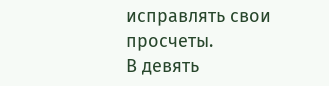исправлять свои просчеты.
В девять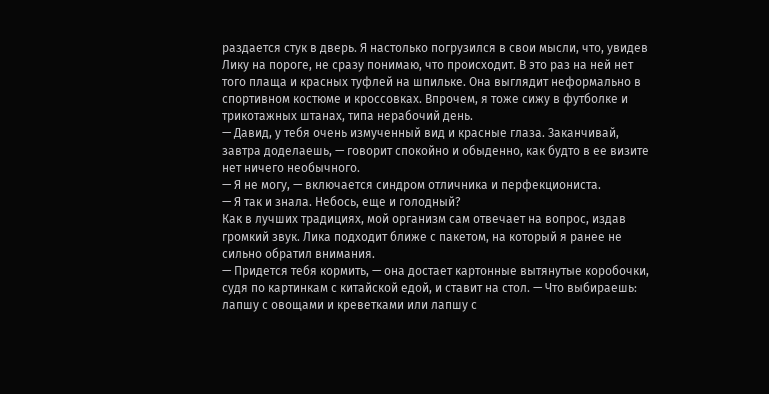раздается стук в дверь. Я настолько погрузился в свои мысли, что, увидев Лику на пороге, не сразу понимаю, что происходит. В это раз на ней нет того плаща и красных туфлей на шпильке. Она выглядит неформально в спортивном костюме и кроссовках. Впрочем, я тоже сижу в футболке и трикотажных штанах, типа нерабочий день.
— Давид, у тебя очень измученный вид и красные глаза. Заканчивай, завтра доделаешь, — говорит спокойно и обыденно, как будто в ее визите нет ничего необычного.
— Я не могу, — включается синдром отличника и перфекциониста.
— Я так и знала. Небось, еще и голодный?
Как в лучших традициях, мой организм сам отвечает на вопрос, издав громкий звук. Лика подходит ближе с пакетом, на который я ранее не сильно обратил внимания.
— Придется тебя кормить, — она достает картонные вытянутые коробочки, судя по картинкам с китайской едой, и ставит на стол. — Что выбираешь: лапшу с овощами и креветками или лапшу с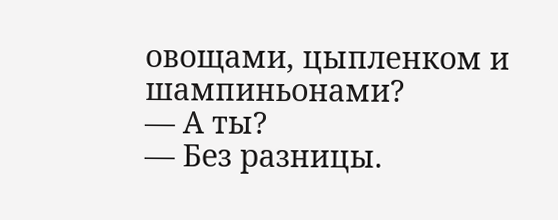овощами, цыпленком и шампиньонами?
— А ты?
— Без разницы.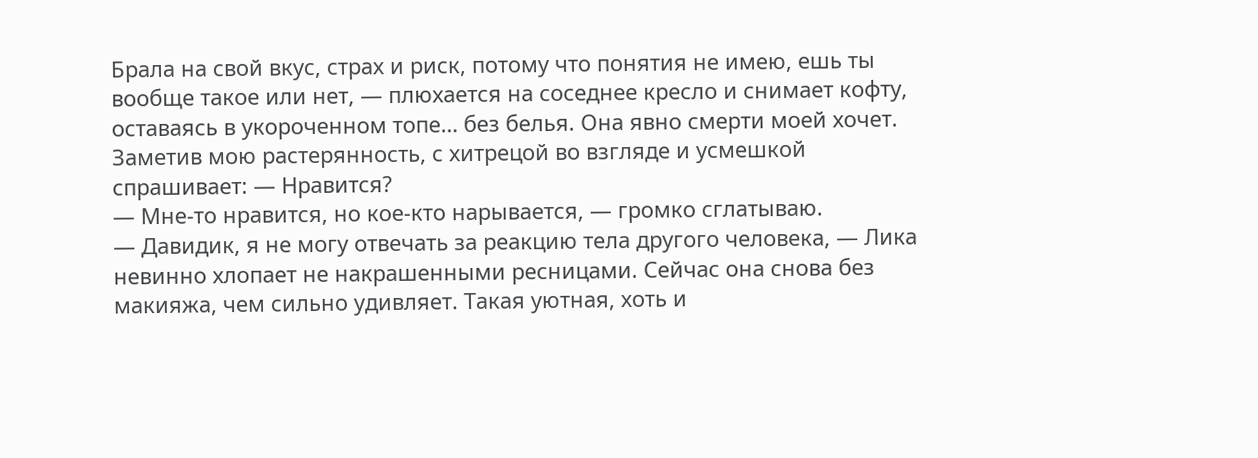Брала на свой вкус, страх и риск, потому что понятия не имею, ешь ты вообще такое или нет, — плюхается на соседнее кресло и снимает кофту, оставаясь в укороченном топе… без белья. Она явно смерти моей хочет. Заметив мою растерянность, с хитрецой во взгляде и усмешкой спрашивает: — Нравится?
— Мне-то нравится, но кое-кто нарывается, — громко сглатываю.
— Давидик, я не могу отвечать за реакцию тела другого человека, — Лика невинно хлопает не накрашенными ресницами. Сейчас она снова без макияжа, чем сильно удивляет. Такая уютная, хоть и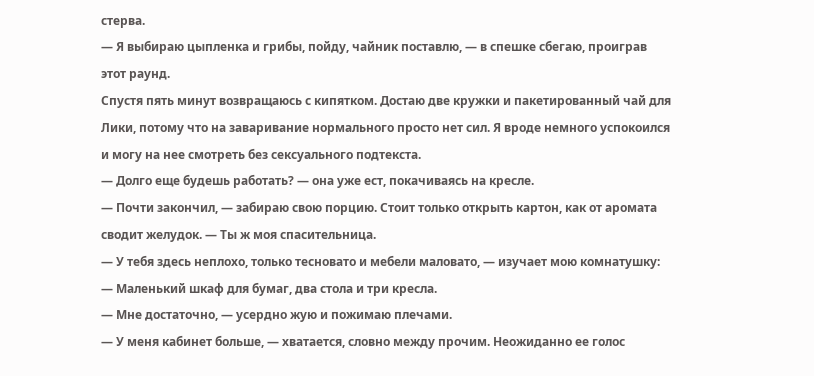стерва.
— Я выбираю цыпленка и грибы, пойду, чайник поставлю, — в спешке сбегаю, проиграв этот раунд.
Спустя пять минут возвращаюсь с кипятком. Достаю две кружки и пакетированный чай для Лики, потому что на заваривание нормального просто нет сил. Я вроде немного успокоился и могу на нее смотреть без сексуального подтекста.
— Долго еще будешь работать? — она уже ест, покачиваясь на кресле.
— Почти закончил, — забираю свою порцию. Стоит только открыть картон, как от аромата сводит желудок. — Ты ж моя спасительница.
— У тебя здесь неплохо, только тесновато и мебели маловато, — изучает мою комнатушку: — Маленький шкаф для бумаг, два стола и три кресла.
— Мне достаточно, — усердно жую и пожимаю плечами.
— У меня кабинет больше, — хватается, словно между прочим. Неожиданно ее голос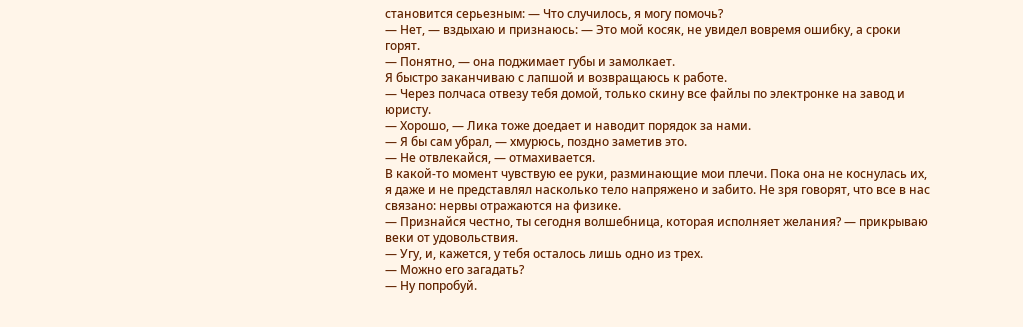становится серьезным: — Что случилось, я могу помочь?
— Нет, — вздыхаю и признаюсь: — Это мой косяк, не увидел вовремя ошибку, а сроки горят.
— Понятно, — она поджимает губы и замолкает.
Я быстро заканчиваю с лапшой и возвращаюсь к работе.
— Через полчаса отвезу тебя домой, только скину все файлы по электронке на завод и юристу.
— Хорошо, — Лика тоже доедает и наводит порядок за нами.
— Я бы сам убрал, — хмурюсь, поздно заметив это.
— Не отвлекайся, — отмахивается.
В какой-то момент чувствую ее руки, разминающие мои плечи. Пока она не коснулась их, я даже и не представлял насколько тело напряжено и забито. Не зря говорят, что все в нас связано: нервы отражаются на физике.
— Признайся честно, ты сегодня волшебница, которая исполняет желания? — прикрываю веки от удовольствия.
— Угу, и, кажется, у тебя осталось лишь одно из трех.
— Можно его загадать?
— Ну попробуй.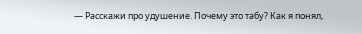— Расскажи про удушение. Почему это табу? Как я понял,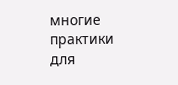многие практики для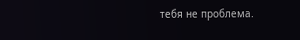тебя не проблема.